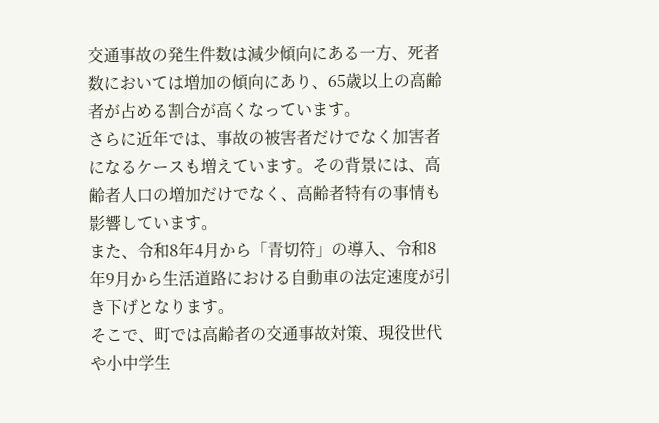交通事故の発生件数は減少傾向にある一方、死者数においては増加の傾向にあり、65歳以上の高齢者が占める割合が高くなっています。
さらに近年では、事故の被害者だけでなく加害者になるケースも増えています。その背景には、高齢者人口の増加だけでなく、高齢者特有の事情も影響しています。
また、令和8年4月から「青切符」の導入、令和8年9月から生活道路における自動車の法定速度が引き下げとなります。
そこで、町では高齢者の交通事故対策、現役世代や小中学生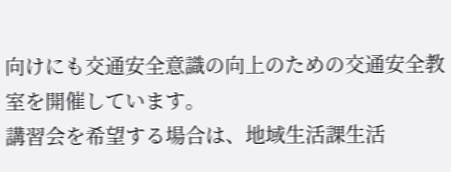向けにも交通安全意識の向上のための交通安全教室を開催しています。
講習会を希望する場合は、地域生活課生活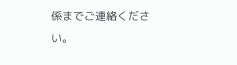係までご連絡ください。